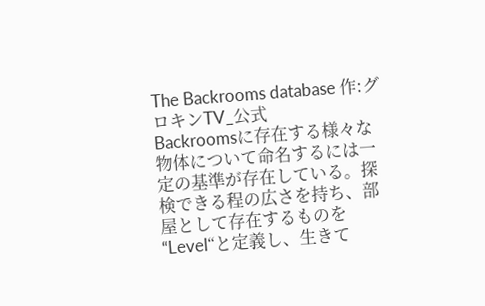The Backrooms database 作:グロキンTV_公式
Backroomsに存在する様々な物体について命名するには一定の基準が存在している。探検できる程の広さを持ち、部屋として存在するものを“Level“と定義し、生きて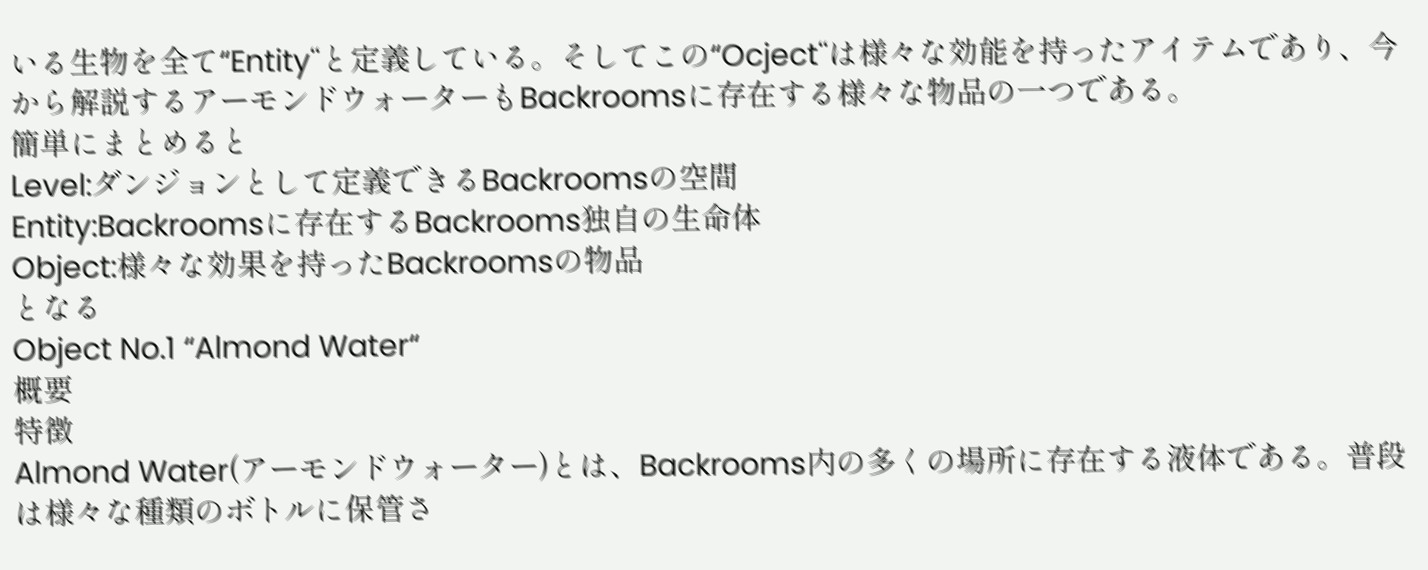いる生物を全て“Entity“と定義している。そしてこの“Ocject“は様々な効能を持ったアイテムであり、今から解説するアーモンドウォーターもBackroomsに存在する様々な物品の一つである。
簡単にまとめると
Level:ダンジョンとして定義できるBackroomsの空間
Entity:Backroomsに存在するBackrooms独自の生命体
Object:様々な効果を持ったBackroomsの物品
となる
Object No.1 “Almond Water“
概要
特徴
Almond Water(アーモンドウォーター)とは、Backrooms内の多くの場所に存在する液体である。普段は様々な種類のボトルに保管さ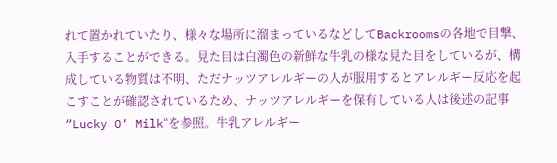れて置かれていたり、様々な場所に溜まっているなどしてBackroomsの各地で目撃、入手することができる。見た目は白濁色の新鮮な牛乳の様な見た目をしているが、構成している物質は不明、ただナッツアレルギーの人が服用するとアレルギー反応を起こすことが確認されているため、ナッツアレルギーを保有している人は後述の記事“Lucky O‘ Milk“を参照。牛乳アレルギー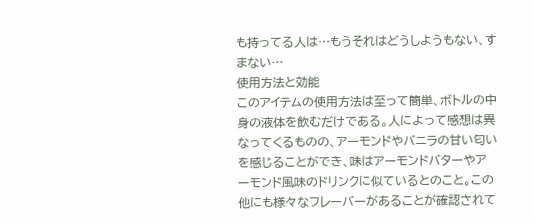も持ってる人は…もうそれはどうしようもない、すまない…
使用方法と効能
このアイテムの使用方法は至って簡単、ボトルの中身の液体を飲むだけである。人によって感想は異なってくるものの、アーモンドやバニラの甘い匂いを感じることができ、味はアーモンドバターやアーモンド風味のドリンクに似ているとのこと。この他にも様々なフレーバーがあることが確認されて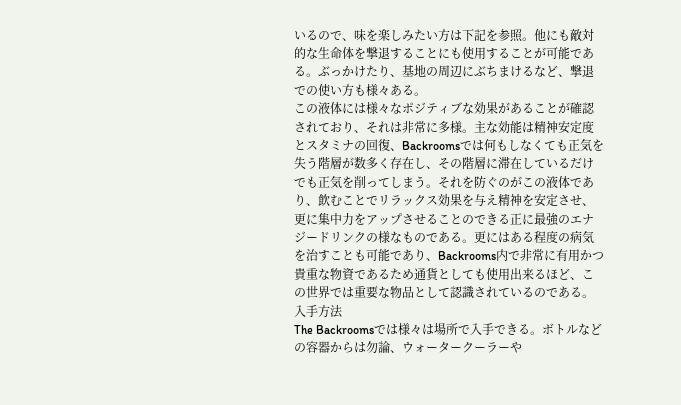いるので、味を楽しみたい方は下記を参照。他にも敵対的な生命体を撃退することにも使用することが可能である。ぶっかけたり、基地の周辺にぶちまけるなど、撃退での使い方も様々ある。
この液体には様々なポジティブな効果があることが確認されており、それは非常に多様。主な効能は精神安定度とスタミナの回復、Backroomsでは何もしなくても正気を失う階層が数多く存在し、その階層に滞在しているだけでも正気を削ってしまう。それを防ぐのがこの液体であり、飲むことでリラックス効果を与え精神を安定させ、更に集中力をアップさせることのできる正に最強のエナジードリンクの様なものである。更にはある程度の病気を治すことも可能であり、Backrooms内で非常に有用かつ貴重な物資であるため通貨としても使用出来るほど、この世界では重要な物品として認識されているのである。
入手方法
The Backroomsでは様々は場所で入手できる。ボトルなどの容器からは勿論、ウォータークーラーや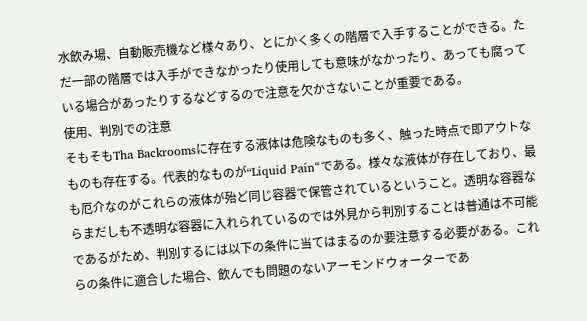水飲み場、自動販売機など様々あり、とにかく多くの階層で入手することができる。ただ一部の階層では入手ができなかったり使用しても意味がなかったり、あっても腐っている場合があったりするなどするので注意を欠かさないことが重要である。
使用、判別での注意
そもそもTha Backroomsに存在する液体は危険なものも多く、触った時点で即アウトなものも存在する。代表的なものが“Liquid Pain“である。様々な液体が存在しており、最も厄介なのがこれらの液体が殆ど同じ容器で保管されているということ。透明な容器ならまだしも不透明な容器に入れられているのでは外見から判別することは普通は不可能であるがため、判別するには以下の条件に当てはまるのか要注意する必要がある。これらの条件に適合した場合、飲んでも問題のないアーモンドウォーターであ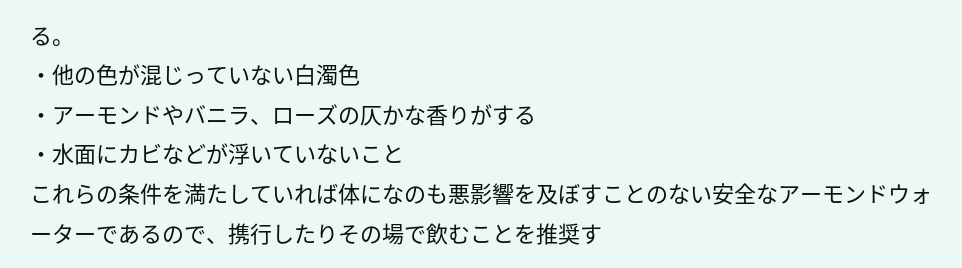る。
・他の色が混じっていない白濁色
・アーモンドやバニラ、ローズの仄かな香りがする
・水面にカビなどが浮いていないこと
これらの条件を満たしていれば体になのも悪影響を及ぼすことのない安全なアーモンドウォーターであるので、携行したりその場で飲むことを推奨す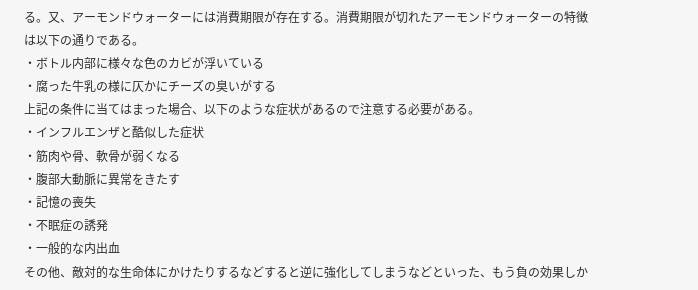る。又、アーモンドウォーターには消費期限が存在する。消費期限が切れたアーモンドウォーターの特徴は以下の通りである。
・ボトル内部に様々な色のカビが浮いている
・腐った牛乳の様に仄かにチーズの臭いがする
上記の条件に当てはまった場合、以下のような症状があるので注意する必要がある。
・インフルエンザと酷似した症状
・筋肉や骨、軟骨が弱くなる
・腹部大動脈に異常をきたす
・記憶の喪失
・不眠症の誘発
・一般的な内出血
その他、敵対的な生命体にかけたりするなどすると逆に強化してしまうなどといった、もう負の効果しか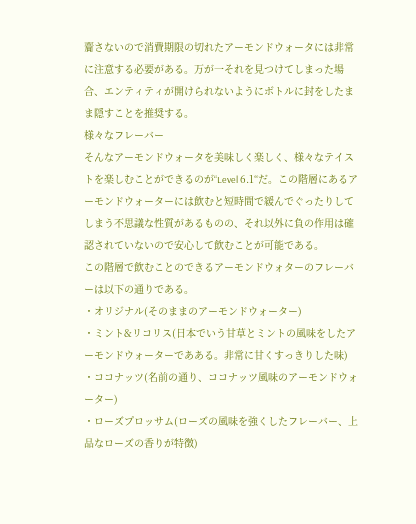齎さないので消費期限の切れたアーモンドウォータには非常に注意する必要がある。万が一それを見つけてしまった場合、エンティティが開けられないようにボトルに封をしたまま隠すことを推奨する。
様々なフレーバー
そんなアーモンドウォータを美味しく楽しく、様々なテイストを楽しむことができるのが“Level 6.1“だ。この階層にあるアーモンドウォーターには飲むと短時間で緩んでぐったりしてしまう不思議な性質があるものの、それ以外に負の作用は確認されていないので安心して飲むことが可能である。
この階層で飲むことのできるアーモンドウォターのフレーバーは以下の通りである。
・オリジナル(そのままのアーモンドウォーター)
・ミント&リコリス(日本でいう甘草とミントの風味をしたアーモンドウォーターであある。非常に甘くすっきりした味)
・ココナッツ(名前の通り、ココナッツ風味のアーモンドウォーター)
・ローズプロッサム(ローズの風味を強くしたフレーバー、上品なローズの香りが特徴)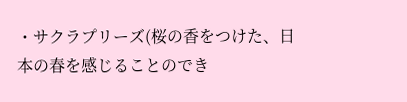・サクラプリーズ(桜の香をつけた、日本の春を感じることのでき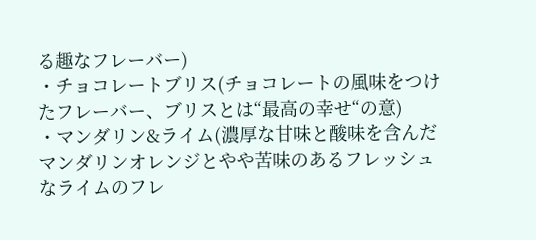る趣なフレーバー)
・チョコレートブリス(チョコレートの風味をつけたフレーバー、ブリスとは“最高の幸せ“の意)
・マンダリン&ライム(濃厚な甘味と酸味を含んだマンダリンオレンジとやや苦味のあるフレッシュなライムのフレ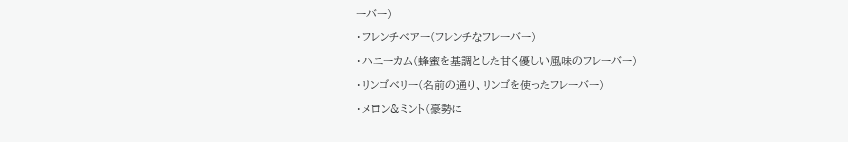ーバー)
・フレンチベアー(フレンチなフレーバー)
・ハニーカム(蜂蜜を基調とした甘く優しい風味のフレーバー)
・リンゴベリー(名前の通り、リンゴを使ったフレーバー)
・メロン&ミント(豪勢に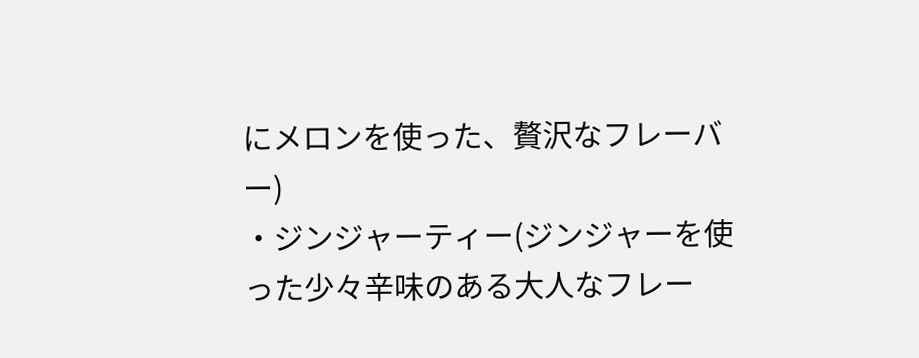にメロンを使った、贅沢なフレーバー)
・ジンジャーティー(ジンジャーを使った少々辛味のある大人なフレー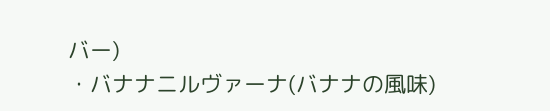バー)
・バナナニルヴァーナ(バナナの風味)